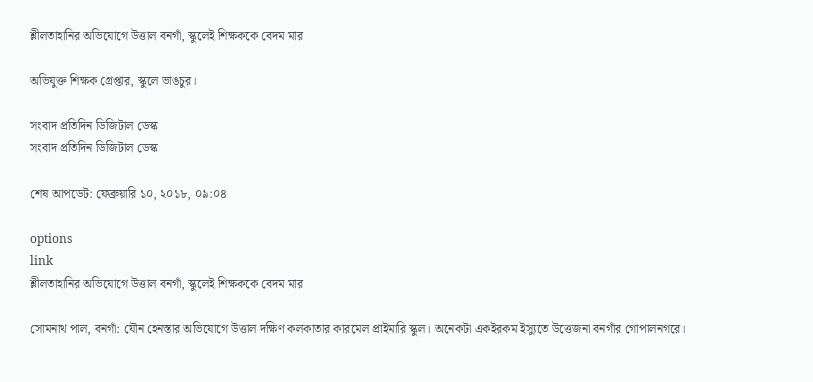শ্লীলতাহানির অভিযোগে উত্তাল বনগাঁ, স্কুলেই শিক্ষককে বেদম মার

অভিযুক্ত শিক্ষক গ্রেপ্তার, স্কুলে ভাঙচুর।

সংবাদ প্রতিদিন ডিজিটাল ডেস্ক
সংবাদ প্রতিদিন ডিজিটাল ডেস্ক

শেষ আপডেট: ফেব্রুয়ারি ১০, ২০১৮, ০৯:০৪

options
link
শ্লীলতাহানির অভিযোগে উত্তাল বনগাঁ, স্কুলেই শিক্ষককে বেদম মার

সোমনাথ পাল, বনগাঁ: যৌন হেনস্তার অভিযোগে উত্তাল দক্ষিণ কলকাতার কারমেল প্রাইমারি স্কুল। অনেকটা একইরকম ইস্যুতে উত্তেজনা বনগাঁর গোপালনগরে।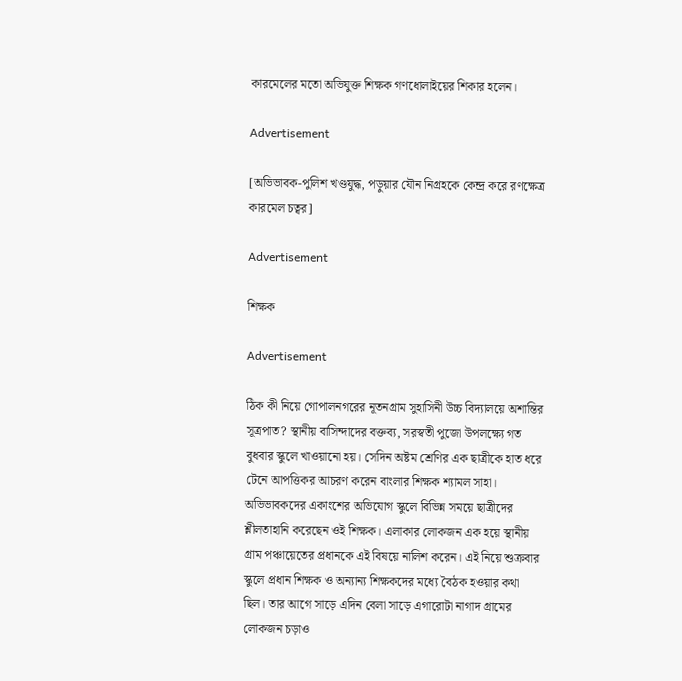কারমেলের মতো অভিযুক্ত শিক্ষক গণধোলাইয়ের শিকার হলেন।

Advertisement

[অভিভাবক-পুলিশ খণ্ডযুদ্ধ, পড়ুয়ার যৌন নিগ্রহকে কেন্দ্র করে রণক্ষেত্র কারমেল চত্বর]

Advertisement

শিক্ষক

Advertisement

ঠিক কী নিয়ে গোপালনগরের নূতনগ্রাম সুহাসিনী উচ্চ বিদ্যালয়ে অশান্তির সূত্রপাত? স্থানীয় বাসিন্দাদের বক্তব্য, সরস্বতী পুজো উপলক্ষ্যে গত বুধবার স্কুলে খাওয়ানো হয়। সেদিন অষ্টম শ্রেণির এক ছাত্রীকে হাত ধরে টেনে আপত্তিকর আচরণ করেন বাংলার শিক্ষক শ্যামল সাহা। অভিভাবকদের একাংশের অভিযোগ স্কুলে বিভিন্ন সময়ে ছাত্রীদের শ্লীলতাহানি করেছেন ওই শিক্ষক। এলাকার লোকজন এক হয়ে স্থানীয় গ্রাম পঞ্চায়েতের প্রধানকে এই বিষয়ে নালিশ করেন। এই নিয়ে শুক্রবার স্কুলে প্রধান শিক্ষক ও অন্যান্য শিক্ষকদের মধ্যে বৈঠক হওয়ার কথা ছিল। তার আগে সাড়ে এদিন বেলা সাড়ে এগারোটা নাগাদ গ্রামের লোকজন চড়াও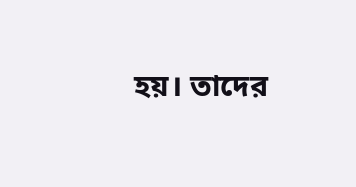হয়। তাদের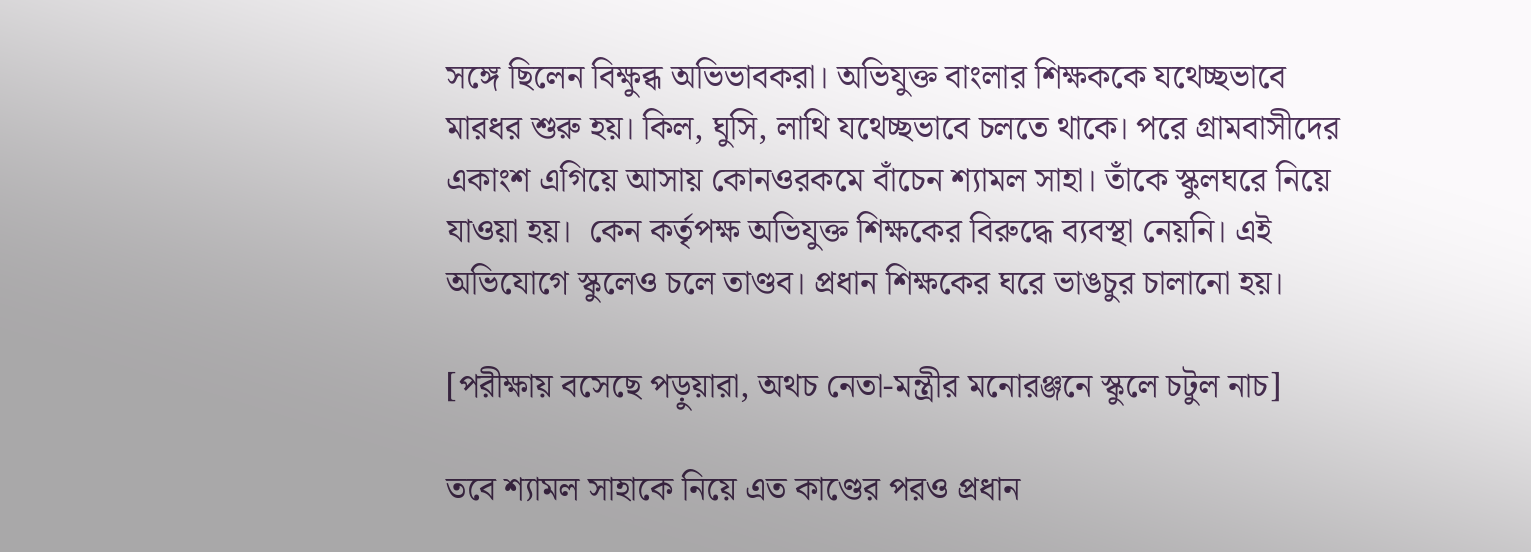সঙ্গে ছিলেন বিক্ষুব্ধ অভিভাবকরা। অভিযুক্ত বাংলার শিক্ষককে যথেচ্ছভাবে মারধর শুরু হয়। কিল, ঘুসি, লাথি যথেচ্ছভাবে চলতে থাকে। পরে গ্রামবাসীদের একাংশ এগিয়ে আসায় কোনওরকমে বাঁচেন শ্যামল সাহা। তাঁকে স্কুলঘরে নিয়ে যাওয়া হয়।  কেন কর্তৃপক্ষ অভিযুক্ত শিক্ষকের বিরুদ্ধে ব্যবস্থা নেয়নি। এই অভিযোগে স্কুলেও চলে তাণ্ডব। প্রধান শিক্ষকের ঘরে ভাঙচুর চালানো হয়।

[পরীক্ষায় বসেছে পড়ুয়ারা, অথচ নেতা-মন্ত্রীর মনোরঞ্জনে স্কুলে চটুল নাচ]

তবে শ্যামল সাহাকে নিয়ে এত কাণ্ডের পরও প্রধান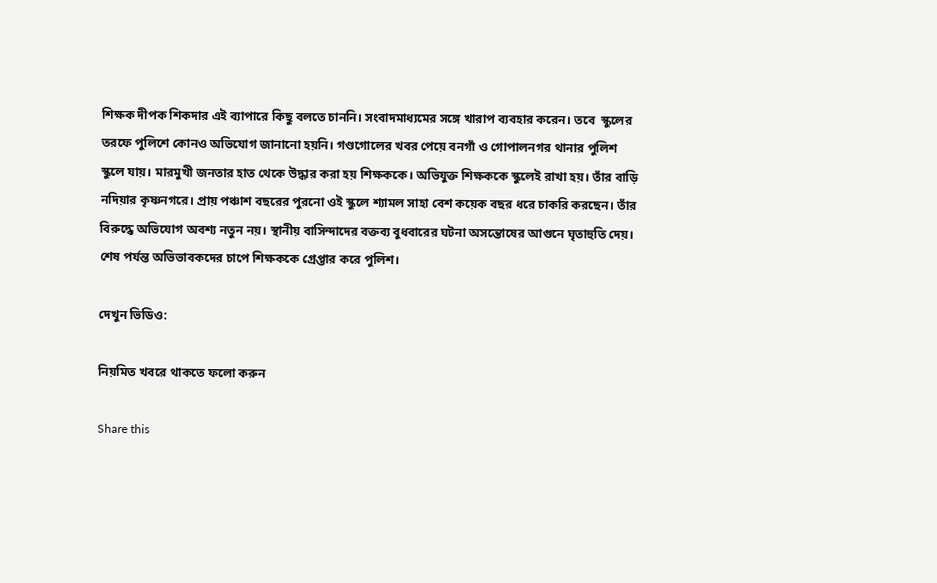শিক্ষক দীপক শিকদার এই ব্যাপারে কিছু বলতে চাননি। সংবাদমাধ্যমের সঙ্গে খারাপ ব্যবহার করেন। তবে  স্কুলের তরফে পুলিশে কোনও অভিযোগ জানানো হয়নি। গণ্ডগোলের খবর পেয়ে বনগাঁ ও গোপালনগর থানার পুলিশ স্কুলে যায়। মারমুখী জনতার হাত থেকে উদ্ধার করা হয় শিক্ষককে। অভিযুক্ত শিক্ষককে স্কুলেই রাখা হয়। তাঁর বাড়ি নদিয়ার কৃষ্ণনগরে। প্রায় পঞ্চাশ বছরের পুরনো ওই স্কুলে শ্যামল সাহা বেশ কয়েক বছর ধরে চাকরি করছেন। তাঁর বিরুদ্ধে অভিযোগ অবশ্য নতুন নয়। স্থানীয় বাসিন্দাদের বক্তব্য বুধবারের ঘটনা অসন্তোষের আগুনে ঘৃতাহুতি দেয়। শেষ পর্যন্ত অভিভাবকদের চাপে শিক্ষককে গ্রেপ্তার করে পুলিশ।

দেখুন ভিডিও:

নিয়মিত খবরে থাকতে ফলো করুন

Share this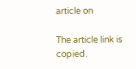article on

The article link is copied.